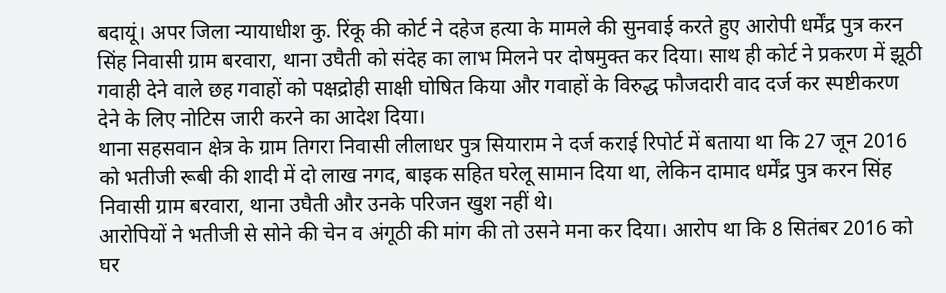बदायूं। अपर जिला न्यायाधीश कु. रिंकू की कोर्ट ने दहेज हत्या के मामले की सुनवाई करते हुए आरोपी धर्मेंद्र पुत्र करन सिंह निवासी ग्राम बरवारा, थाना उघैती को संदेह का लाभ मिलने पर दोषमुक्त कर दिया। साथ ही कोर्ट ने प्रकरण में झूठी गवाही देने वाले छह गवाहों को पक्षद्रोही साक्षी घोषित किया और गवाहों के विरुद्ध फौजदारी वाद दर्ज कर स्पष्टीकरण देने के लिए नोटिस जारी करने का आदेश दिया।
थाना सहसवान क्षेत्र के ग्राम तिगरा निवासी लीलाधर पुत्र सियाराम ने दर्ज कराई रिपोर्ट में बताया था कि 27 जून 2016 को भतीजी रूबी की शादी में दो लाख नगद, बाइक सहित घरेलू सामान दिया था, लेकिन दामाद धर्मेंद्र पुत्र करन सिंह निवासी ग्राम बरवारा, थाना उघैती और उनके परिजन खुश नहीं थे।
आरोपियों ने भतीजी से सोने की चेन व अंगूठी की मांग की तो उसने मना कर दिया। आरोप था कि 8 सितंबर 2016 को घर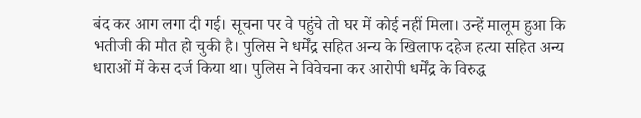बंद कर आग लगा दी गई। सूचना पर वे पहुंचे तो घर में कोई नहीं मिला। उन्हें मालूम हुआ कि भतीजी की मौत हो चुकी है। पुलिस ने धर्मेंद्र सहित अन्य के खिलाफ दहेज हत्या सहित अन्य धाराओं में केस दर्ज किया था। पुलिस ने विवेचना कर आरोपी धर्मेंद्र के विरुद्ध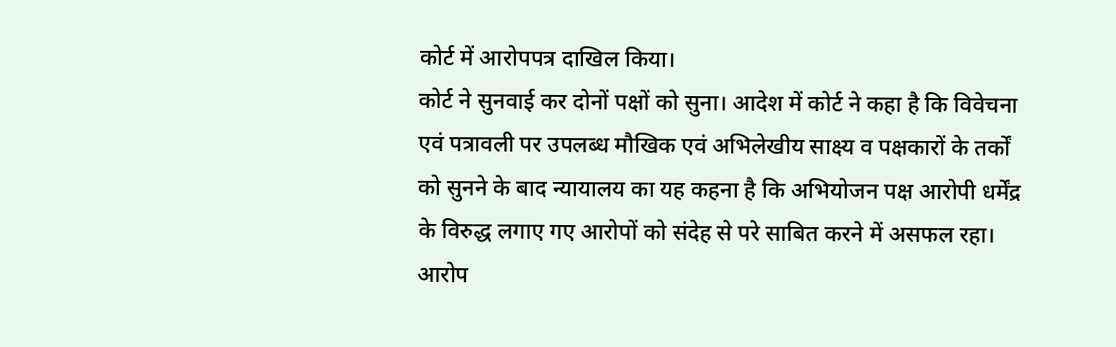कोर्ट में आरोपपत्र दाखिल किया।
कोर्ट ने सुनवाई कर दोनों पक्षों को सुना। आदेश में कोर्ट ने कहा है कि विवेचना एवं पत्रावली पर उपलब्ध मौखिक एवं अभिलेखीय साक्ष्य व पक्षकारों के तर्कों को सुनने के बाद न्यायालय का यह कहना है कि अभियोजन पक्ष आरोपी धर्मेंद्र के विरुद्ध लगाए गए आरोपों को संदेह से परे साबित करने में असफल रहा। आरोप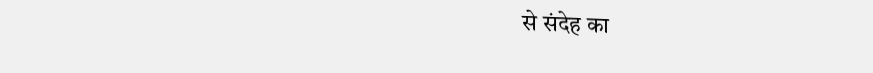से संदेह का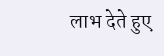लाभ देते हुए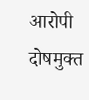आरोपी दोषमुक्त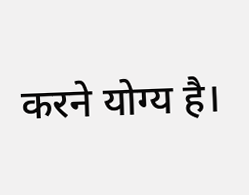करने योग्य है।